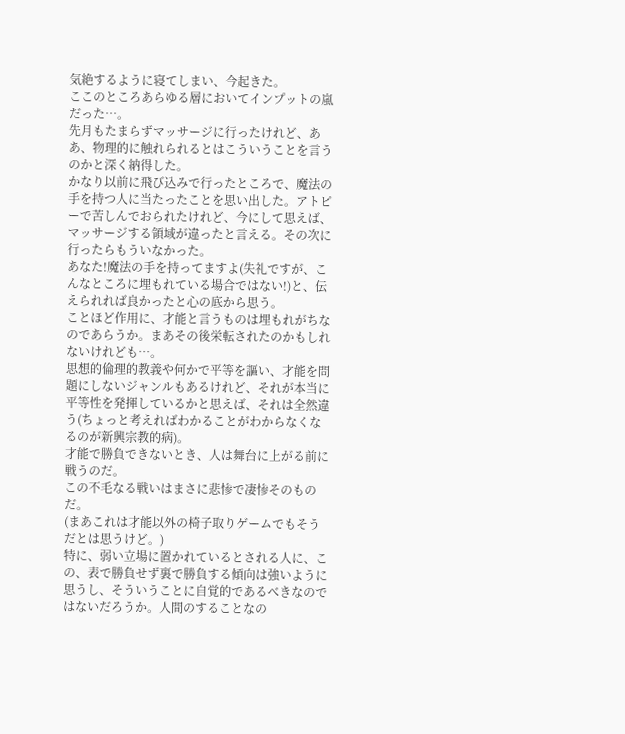気絶するように寝てしまい、今起きた。
ここのところあらゆる層においてインプットの嵐だった…。
先月もたまらずマッサージに行ったけれど、ああ、物理的に触れられるとはこういうことを言うのかと深く納得した。
かなり以前に飛び込みで行ったところで、魔法の手を持つ人に当たったことを思い出した。アトピーで苦しんでおられたけれど、今にして思えば、マッサージする領域が違ったと言える。その次に行ったらもういなかった。
あなた!魔法の手を持ってますよ(失礼ですが、こんなところに埋もれている場合ではない!)と、伝えられれば良かったと心の底から思う。
ことほど作用に、才能と言うものは埋もれがちなのであらうか。まあその後栄転されたのかもしれないけれども…。
思想的倫理的教義や何かで平等を謳い、才能を問題にしないジャンルもあるけれど、それが本当に平等性を発揮しているかと思えば、それは全然違う(ちょっと考えればわかることがわからなくなるのが新興宗教的病)。
才能で勝負できないとき、人は舞台に上がる前に戦うのだ。
この不毛なる戦いはまさに悲惨で凄惨そのものだ。
(まあこれは才能以外の椅子取りゲームでもそうだとは思うけど。)
特に、弱い立場に置かれているとされる人に、この、表で勝負せず裏で勝負する傾向は強いように思うし、そういうことに自覚的であるべきなのではないだろうか。人間のすることなの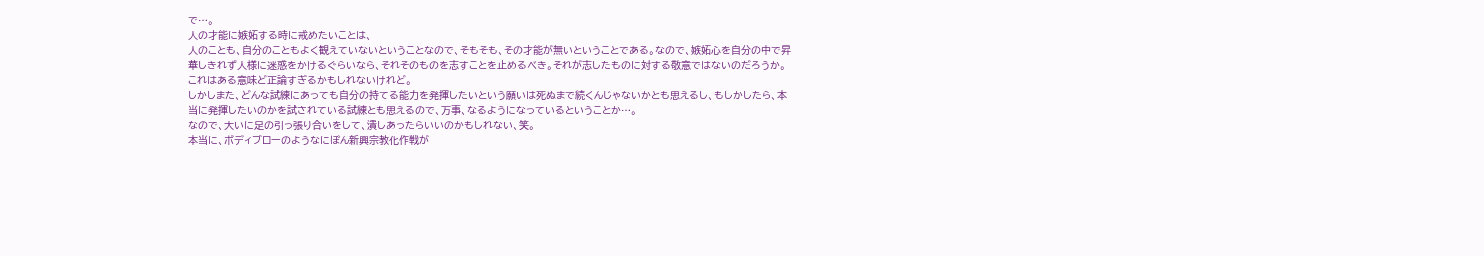で…。
人の才能に嫉妬する時に戒めたいことは、
人のことも、自分のこともよく観えていないということなので、そもそも、その才能が無いということである。なので、嫉妬心を自分の中で昇華しきれず人様に迷惑をかけるぐらいなら、それそのものを志すことを止めるべき。それが志したものに対する敬意ではないのだろうか。
これはある意味ど正論すぎるかもしれないけれど。
しかしまた、どんな試練にあっても自分の持てる能力を発揮したいという願いは死ぬまで続くんじゃないかとも思えるし、もしかしたら、本当に発揮したいのかを試されている試練とも思えるので、万事、なるようになっているということか…。
なので、大いに足の引っ張り合いをして、潰しあったらいいのかもしれない、笑。
本当に、ボディブローのようなにぽん新興宗教化作戦が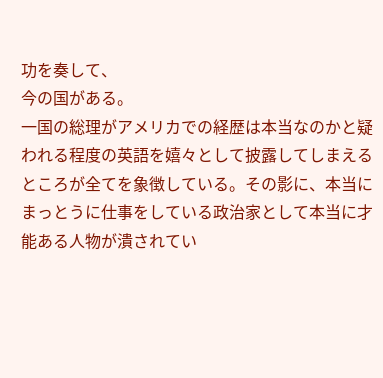功を奏して、
今の国がある。
一国の総理がアメリカでの経歴は本当なのかと疑われる程度の英語を嬉々として披露してしまえるところが全てを象徴している。その影に、本当にまっとうに仕事をしている政治家として本当に才能ある人物が潰されてい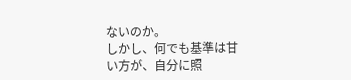ないのか。
しかし、何でも基準は甘い方が、自分に照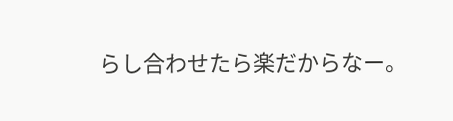らし合わせたら楽だからなー。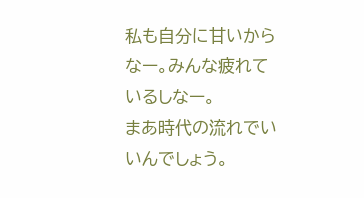私も自分に甘いからなー。みんな疲れているしなー。
まあ時代の流れでいいんでしょう。